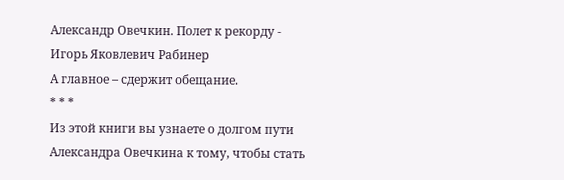Александр Овечкин. Полет к рекорду - Игорь Яковлевич Рабинер
А главное – сдержит обещание.
* * *
Из этой книги вы узнаете о долгом пути Александра Овечкина к тому, чтобы стать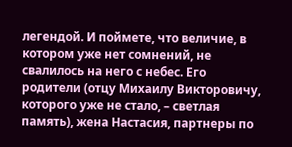легендой. И поймете, что величие, в котором уже нет сомнений, не свалилось на него с небес. Его родители (отцу Михаилу Викторовичу, которого уже не стало, – светлая память), жена Настасия, партнеры по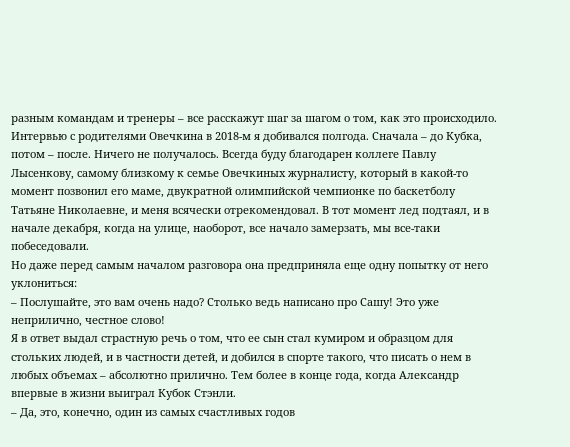разным командам и тренеры – все расскажут шаг за шагом о том, как это происходило.
Интервью с родителями Овечкина в 2018-м я добивался полгода. Сначала – до Кубка, потом – после. Ничего не получалось. Всегда буду благодарен коллеге Павлу Лысенкову, самому близкому к семье Овечкиных журналисту, который в какой-то момент позвонил его маме, двукратной олимпийской чемпионке по баскетболу Татьяне Николаевне, и меня всячески отрекомендовал. В тот момент лед подтаял, и в начале декабря, когда на улице, наоборот, все начало замерзать, мы все-таки побеседовали.
Но даже перед самым началом разговора она предприняла еще одну попытку от него уклониться:
– Послушайте, это вам очень надо? Столько ведь написано про Сашу! Это уже неприлично, честное слово!
Я в ответ выдал страстную речь о том, что ее сын стал кумиром и образцом для стольких людей, и в частности детей, и добился в спорте такого, что писать о нем в любых объемах – абсолютно прилично. Тем более в конце года, когда Александр впервые в жизни выиграл Кубок Стэнли.
– Да, это, конечно, один из самых счастливых годов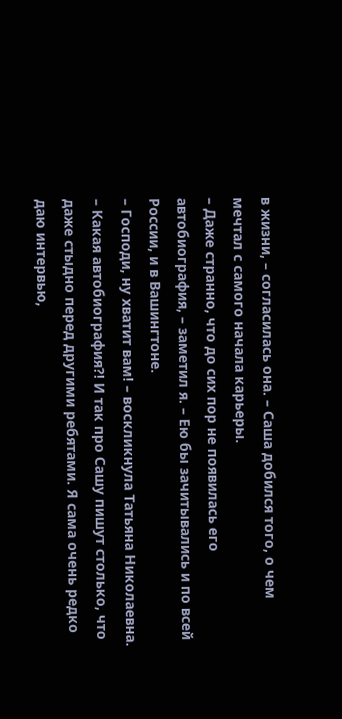в жизни, – согласилась она. – Саша добился того, о чем мечтал с самого начала карьеры.
– Даже странно, что до сих пор не появилась его автобиография, – заметил я. – Ею бы зачитывались и по всей России, и в Вашингтоне.
– Господи, ну хватит вам! – воскликнула Татьяна Николаевна. – Какая автобиография?! И так про Сашу пишут столько, что даже стыдно перед другими ребятами. Я сама очень редко даю интервью,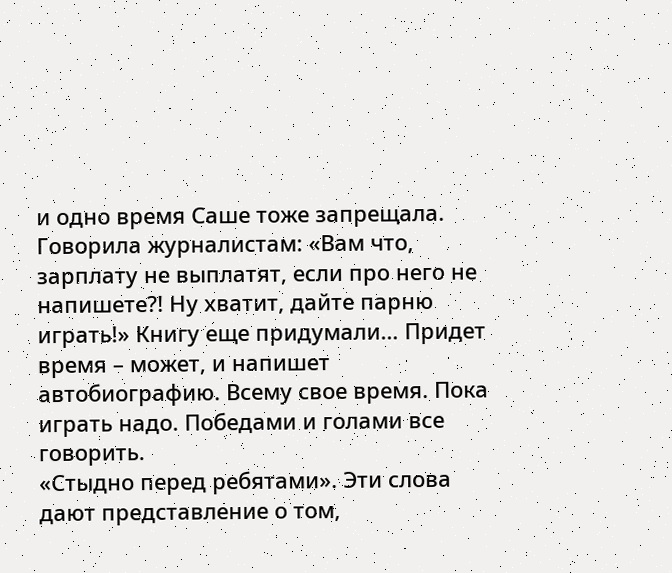и одно время Саше тоже запрещала. Говорила журналистам: «Вам что, зарплату не выплатят, если про него не напишете?! Ну хватит, дайте парню играть!» Книгу еще придумали… Придет время – может, и напишет автобиографию. Всему свое время. Пока играть надо. Победами и голами все говорить.
«Стыдно перед ребятами». Эти слова дают представление о том,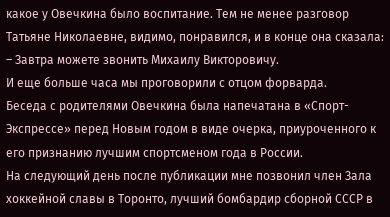какое у Овечкина было воспитание. Тем не менее разговор Татьяне Николаевне, видимо, понравился, и в конце она сказала:
– Завтра можете звонить Михаилу Викторовичу.
И еще больше часа мы проговорили с отцом форварда.
Беседа с родителями Овечкина была напечатана в «Спорт-Экспрессе» перед Новым годом в виде очерка, приуроченного к его признанию лучшим спортсменом года в России.
На следующий день после публикации мне позвонил член Зала хоккейной славы в Торонто, лучший бомбардир сборной СССР в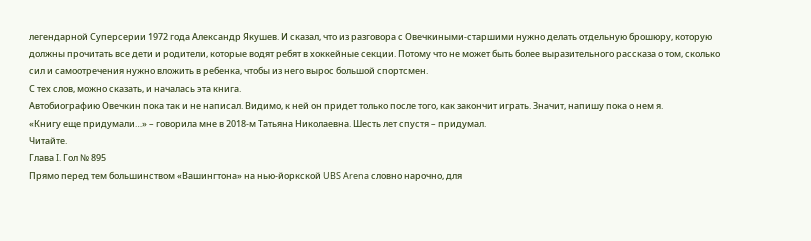легендарной Суперсерии 1972 года Александр Якушев. И сказал, что из разговора с Овечкиными-старшими нужно делать отдельную брошюру, которую должны прочитать все дети и родители, которые водят ребят в хоккейные секции. Потому что не может быть более выразительного рассказа о том, сколько сил и самоотречения нужно вложить в ребенка, чтобы из него вырос большой спортсмен.
С тех слов, можно сказать, и началась эта книга.
Автобиографию Овечкин пока так и не написал. Видимо, к ней он придет только после того, как закончит играть. Значит, напишу пока о нем я.
«Книгу еще придумали…» – говорила мне в 2018-м Татьяна Николаевна. Шесть лет спустя – придумал.
Читайте.
Глава I. Гол № 895
Прямо перед тем большинством «Вашингтона» на нью-йоркской UBS Arena словно нарочно, для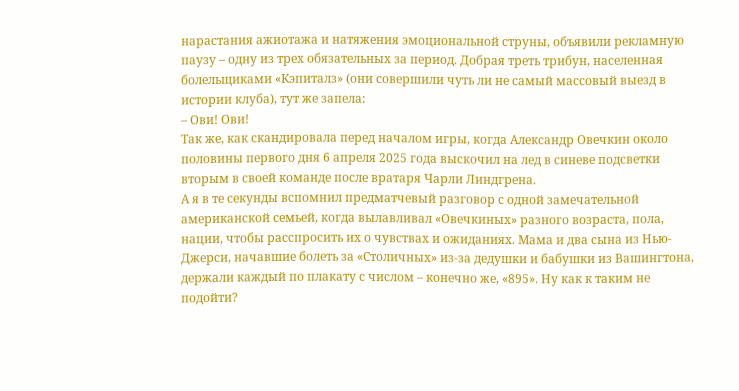нарастания ажиотажа и натяжения эмоциональной струны, объявили рекламную паузу – одну из трех обязательных за период. Добрая треть трибун, населенная болельщиками «Кэпиталз» (они совершили чуть ли не самый массовый выезд в истории клуба), тут же запела:
– Ови! Ови!
Так же, как скандировала перед началом игры, когда Александр Овечкин около половины первого дня 6 апреля 2025 года выскочил на лед в синеве подсветки вторым в своей команде после вратаря Чарли Линдгрена.
А я в те секунды вспомнил предматчевый разговор с одной замечательной американской семьей, когда вылавливал «Овечкиных» разного возраста, пола, нации, чтобы расспросить их о чувствах и ожиданиях. Мама и два сына из Нью-Джерси, начавшие болеть за «Столичных» из-за дедушки и бабушки из Вашингтона, держали каждый по плакату с числом – конечно же, «895». Ну как к таким не подойти?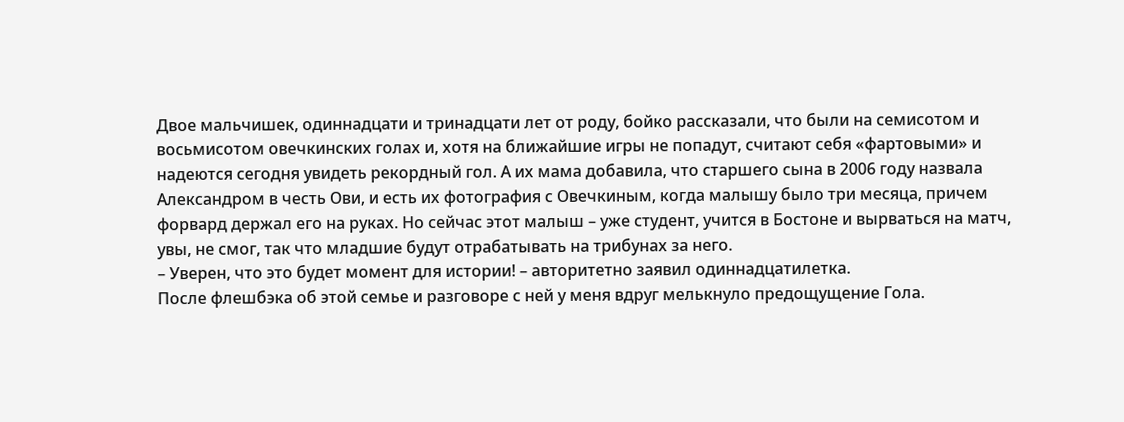Двое мальчишек, одиннадцати и тринадцати лет от роду, бойко рассказали, что были на семисотом и восьмисотом овечкинских голах и, хотя на ближайшие игры не попадут, считают себя «фартовыми» и надеются сегодня увидеть рекордный гол. А их мама добавила, что старшего сына в 2006 году назвала Александром в честь Ови, и есть их фотография с Овечкиным, когда малышу было три месяца, причем форвард держал его на руках. Но сейчас этот малыш – уже студент, учится в Бостоне и вырваться на матч, увы, не смог, так что младшие будут отрабатывать на трибунах за него.
– Уверен, что это будет момент для истории! – авторитетно заявил одиннадцатилетка.
После флешбэка об этой семье и разговоре с ней у меня вдруг мелькнуло предощущение Гола.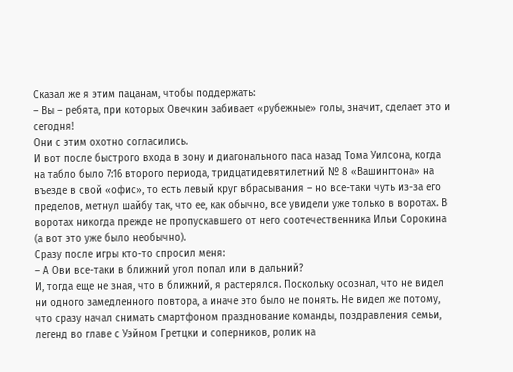Сказал же я этим пацанам, чтобы поддержать:
– Вы – ребята, при которых Овечкин забивает «рубежные» голы, значит, сделает это и сегодня!
Они с этим охотно согласились.
И вот после быстрого входа в зону и диагонального паса назад Тома Уилсона, когда на табло было 7:16 второго периода, тридцатидевятилетний № 8 «Вашингтона» на въезде в свой «офис», то есть левый круг вбрасывания – но все-таки чуть из-за его пределов, метнул шайбу так, что ее, как обычно, все увидели уже только в воротах. В воротах никогда прежде не пропускавшего от него соотечественника Ильи Сорокина (а вот это уже было необычно).
Сразу после игры кто-то спросил меня:
– А Ови все-таки в ближний угол попал или в дальний?
И, тогда еще не зная, что в ближний, я растерялся. Поскольку осознал, что не видел ни одного замедленного повтора, а иначе это было не понять. Не видел же потому, что сразу начал снимать смартфоном празднование команды, поздравления семьи, легенд во главе с Уэйном Гретцки и соперников, ролик на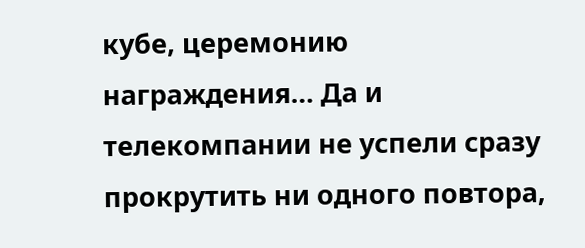кубе, церемонию награждения… Да и телекомпании не успели сразу прокрутить ни одного повтора,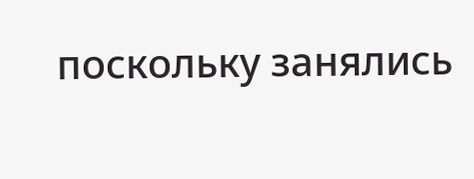поскольку занялись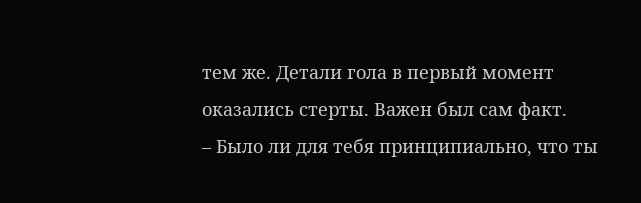тем же. Детали гола в первый момент оказались стерты. Важен был сам факт.
– Было ли для тебя принципиально, что ты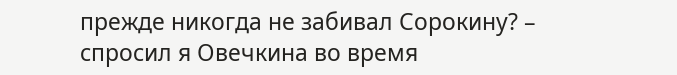прежде никогда не забивал Сорокину? – спросил я Овечкина во время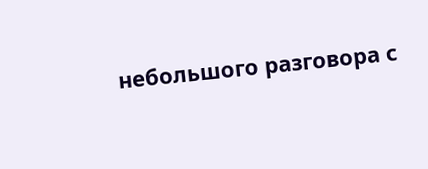небольшого разговора с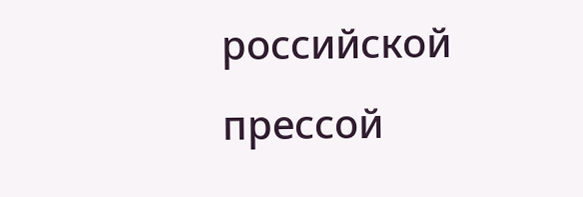российской прессой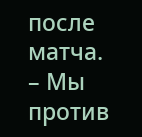после матча.
– Мы против